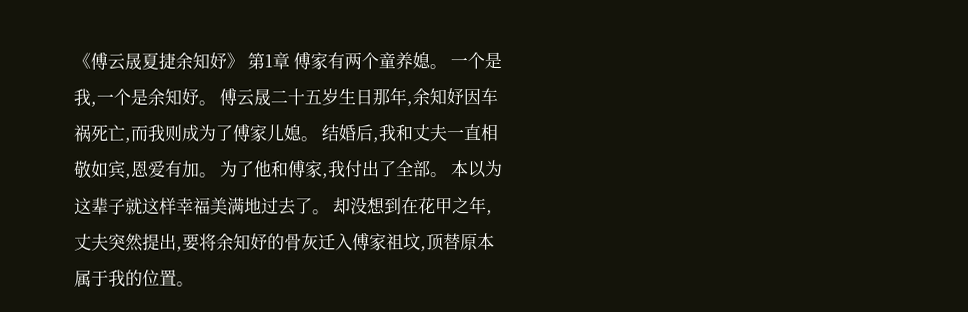《傅云晟夏捷余知妤》 第1章 傅家有两个童养媳。 一个是我,一个是余知妤。 傅云晟二十五岁生日那年,余知妤因车祸死亡,而我则成为了傅家儿媳。 结婚后,我和丈夫一直相敬如宾,恩爱有加。 为了他和傅家,我付出了全部。 本以为这辈子就这样幸福美满地过去了。 却没想到在花甲之年,丈夫突然提出,要将余知妤的骨灰迁入傅家祖坟,顶替原本属于我的位置。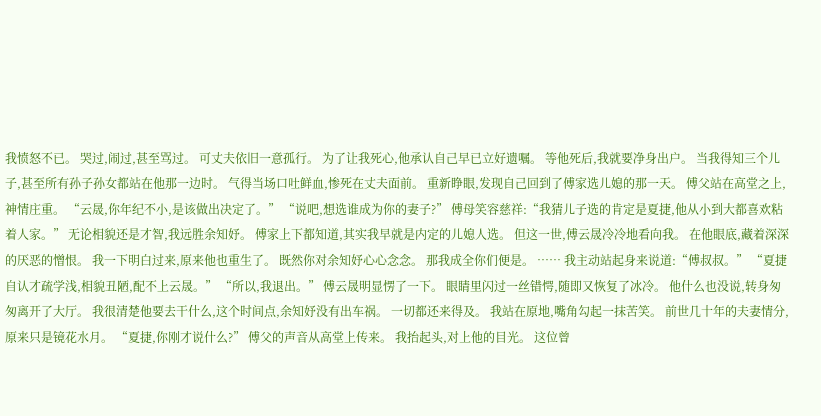我愤怒不已。 哭过,闹过,甚至骂过。 可丈夫依旧一意孤行。 为了让我死心,他承认自己早已立好遗嘱。 等他死后,我就要净身出户。 当我得知三个儿子,甚至所有孙子孙女都站在他那一边时。 气得当场口吐鲜血,惨死在丈夫面前。 重新睁眼,发现自己回到了傅家选儿媳的那一天。 傅父站在高堂之上,神情庄重。 “云晟,你年纪不小,是该做出决定了。” “说吧,想选谁成为你的妻子?” 傅母笑容慈祥:“我猜儿子选的肯定是夏捷,他从小到大都喜欢粘着人家。” 无论相貌还是才智,我远胜余知妤。 傅家上下都知道,其实我早就是内定的儿媳人选。 但这一世,傅云晟冷冷地看向我。 在他眼底,藏着深深的厌恶的憎恨。 我一下明白过来,原来他也重生了。 既然你对余知妤心心念念。 那我成全你们便是。 …… 我主动站起身来说道:“傅叔叔。” “夏捷自认才疏学浅,相貌丑陋,配不上云晟。” “所以,我退出。” 傅云晟明显愣了一下。 眼睛里闪过一丝错愕,随即又恢复了冰冷。 他什么也没说,转身匆匆离开了大厅。 我很清楚他要去干什么,这个时间点,余知妤没有出车祸。 一切都还来得及。 我站在原地,嘴角勾起一抹苦笑。 前世几十年的夫妻情分,原来只是镜花水月。 “夏捷,你刚才说什么?” 傅父的声音从高堂上传来。 我抬起头,对上他的目光。 这位曾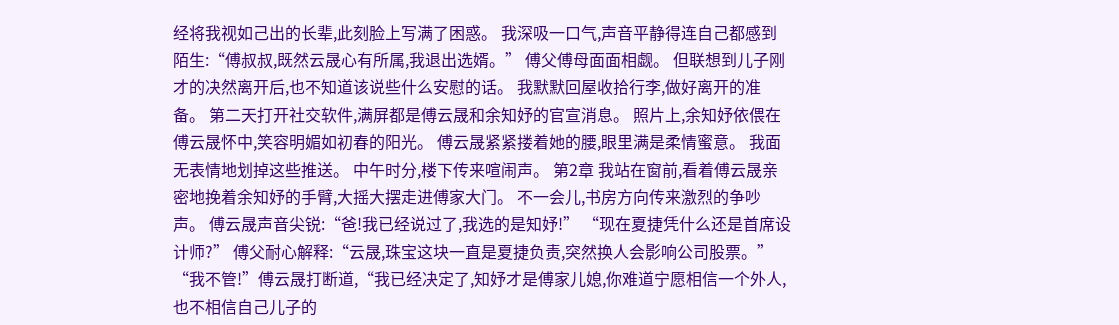经将我视如己出的长辈,此刻脸上写满了困惑。 我深吸一口气,声音平静得连自己都感到陌生:“傅叔叔,既然云晟心有所属,我退出选婿。” 傅父傅母面面相觑。 但联想到儿子刚才的决然离开后,也不知道该说些什么安慰的话。 我默默回屋收拾行李,做好离开的准备。 第二天打开社交软件,满屏都是傅云晟和余知妤的官宣消息。 照片上,余知妤依偎在傅云晟怀中,笑容明媚如初春的阳光。 傅云晟紧紧搂着她的腰,眼里满是柔情蜜意。 我面无表情地划掉这些推送。 中午时分,楼下传来喧闹声。 第2章 我站在窗前,看着傅云晟亲密地挽着余知妤的手臂,大摇大摆走进傅家大门。 不一会儿,书房方向传来激烈的争吵声。 傅云晟声音尖锐:“爸!我已经说过了,我选的是知妤!” “现在夏捷凭什么还是首席设计师?” 傅父耐心解释:“云晟,珠宝这块一直是夏捷负责,突然换人会影响公司股票。” “我不管!”傅云晟打断道,“我已经决定了,知妤才是傅家儿媳,你难道宁愿相信一个外人,也不相信自己儿子的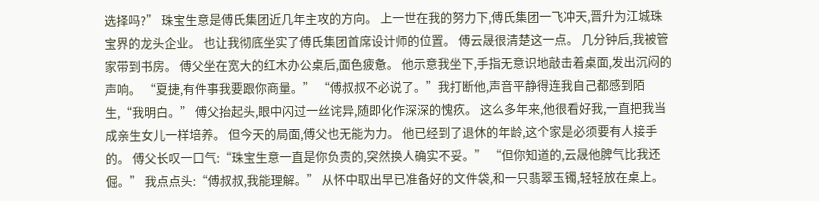选择吗?” 珠宝生意是傅氏集团近几年主攻的方向。 上一世在我的努力下,傅氏集团一飞冲天,晋升为江城珠宝界的龙头企业。 也让我彻底坐实了傅氏集团首席设计师的位置。 傅云晟很清楚这一点。 几分钟后,我被管家带到书房。 傅父坐在宽大的红木办公桌后,面色疲惫。 他示意我坐下,手指无意识地敲击着桌面,发出沉闷的声响。 “夏捷,有件事我要跟你商量。” “傅叔叔不必说了。”我打断他,声音平静得连我自己都感到陌生,“我明白。” 傅父抬起头,眼中闪过一丝诧异,随即化作深深的愧疚。 这么多年来,他很看好我,一直把我当成亲生女儿一样培养。 但今天的局面,傅父也无能为力。 他已经到了退休的年龄,这个家是必须要有人接手的。 傅父长叹一口气:“珠宝生意一直是你负责的,突然换人确实不妥。” “但你知道的,云晟他脾气比我还倔。” 我点点头:“傅叔叔,我能理解。” 从怀中取出早已准备好的文件袋,和一只翡翠玉镯,轻轻放在桌上。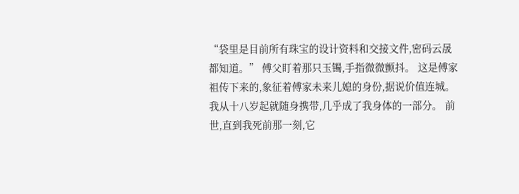“袋里是目前所有珠宝的设计资料和交接文件,密码云晟都知道。” 傅父盯着那只玉镯,手指微微颤抖。 这是傅家祖传下来的,象征着傅家未来儿媳的身份,据说价值连城。 我从十八岁起就随身携带,几乎成了我身体的一部分。 前世,直到我死前那一刻,它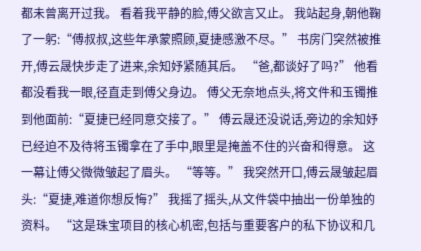都未曾离开过我。 看着我平静的脸,傅父欲言又止。 我站起身,朝他鞠了一躬:“傅叔叔,这些年承蒙照顾,夏捷感激不尽。” 书房门突然被推开,傅云晟快步走了进来,余知妤紧随其后。 “爸,都谈好了吗?” 他看都没看我一眼,径直走到傅父身边。 傅父无奈地点头,将文件和玉镯推到他面前:“夏捷已经同意交接了。” 傅云晟还没说话,旁边的余知妤已经迫不及待将玉镯拿在了手中,眼里是掩盖不住的兴奋和得意。 这一幕让傅父微微皱起了眉头。 “等等。” 我突然开口,傅云晟皱起眉头:“夏捷,难道你想反悔?” 我摇了摇头,从文件袋中抽出一份单独的资料。 “这是珠宝项目的核心机密,包括与重要客户的私下协议和几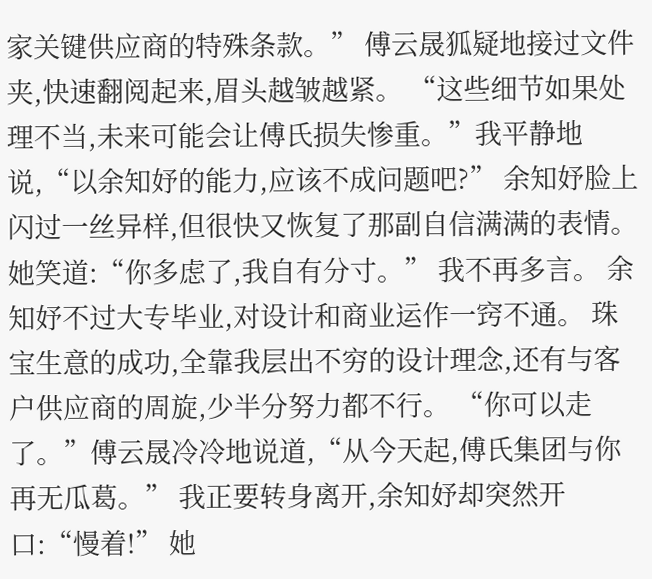家关键供应商的特殊条款。” 傅云晟狐疑地接过文件夹,快速翻阅起来,眉头越皱越紧。 “这些细节如果处理不当,未来可能会让傅氏损失惨重。”我平静地说,“以余知妤的能力,应该不成问题吧?” 余知妤脸上闪过一丝异样,但很快又恢复了那副自信满满的表情。 她笑道:“你多虑了,我自有分寸。” 我不再多言。 余知妤不过大专毕业,对设计和商业运作一窍不通。 珠宝生意的成功,全靠我层出不穷的设计理念,还有与客户供应商的周旋,少半分努力都不行。 “你可以走了。”傅云晟冷冷地说道,“从今天起,傅氏集团与你再无瓜葛。” 我正要转身离开,余知妤却突然开口:“慢着!” 她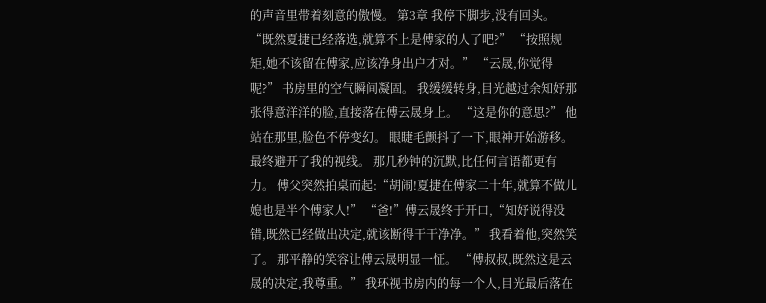的声音里带着刻意的傲慢。 第3章 我停下脚步,没有回头。 “既然夏捷已经落选,就算不上是傅家的人了吧?” “按照规矩,她不该留在傅家,应该净身出户才对。” “云晟,你觉得呢?” 书房里的空气瞬间凝固。 我缓缓转身,目光越过余知妤那张得意洋洋的脸,直接落在傅云晟身上。 “这是你的意思?” 他站在那里,脸色不停变幻。 眼睫毛颤抖了一下,眼神开始游移。 最终避开了我的视线。 那几秒钟的沉默,比任何言语都更有力。 傅父突然拍桌而起:“胡闹!夏捷在傅家二十年,就算不做儿媳也是半个傅家人!” “爸!”傅云晟终于开口,“知妤说得没错,既然已经做出决定,就该断得干干净净。” 我看着他,突然笑了。 那平静的笑容让傅云晟明显一怔。 “傅叔叔,既然这是云晟的决定,我尊重。” 我环视书房内的每一个人,目光最后落在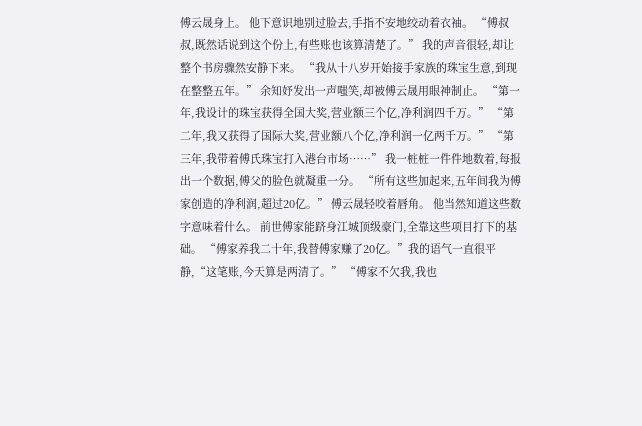傅云晟身上。 他下意识地别过脸去,手指不安地绞动着衣袖。 “傅叔叔,既然话说到这个份上,有些账也该算清楚了。” 我的声音很轻,却让整个书房骤然安静下来。 “我从十八岁开始接手家族的珠宝生意,到现在整整五年。” 余知妤发出一声嗤笑,却被傅云晟用眼神制止。 “第一年,我设计的珠宝获得全国大奖,营业额三个亿,净利润四千万。” “第二年,我又获得了国际大奖,营业额八个亿,净利润一亿两千万。” “第三年,我带着傅氏珠宝打入港台市场……” 我一桩桩一件件地数着,每报出一个数据,傅父的脸色就凝重一分。 “所有这些加起来,五年间我为傅家创造的净利润,超过20亿。” 傅云晟轻咬着唇角。 他当然知道这些数字意味着什么。 前世傅家能跻身江城顶级豪门,全靠这些项目打下的基础。 “傅家养我二十年,我替傅家赚了20亿。”我的语气一直很平静,“这笔账,今天算是两清了。” “傅家不欠我,我也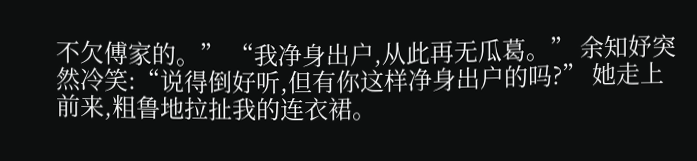不欠傅家的。” “我净身出户,从此再无瓜葛。” 余知妤突然冷笑:“说得倒好听,但有你这样净身出户的吗?” 她走上前来,粗鲁地拉扯我的连衣裙。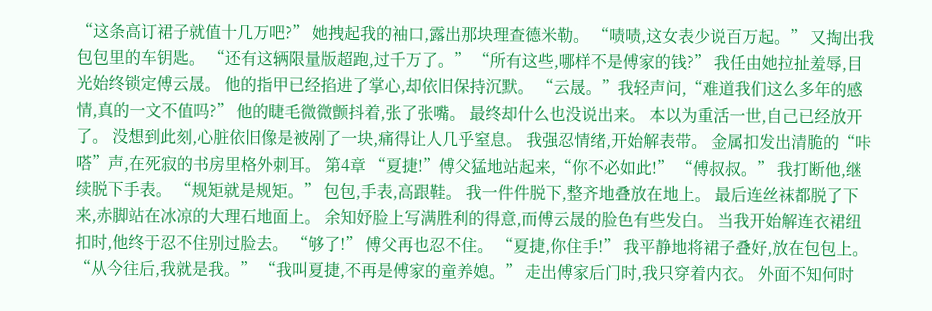“这条高订裙子就值十几万吧?” 她拽起我的袖口,露出那块理查德米勒。 “啧啧,这女表少说百万起。” 又掏出我包包里的车钥匙。 “还有这辆限量版超跑,过千万了。” “所有这些,哪样不是傅家的钱?” 我任由她拉扯羞辱,目光始终锁定傅云晟。 他的指甲已经掐进了掌心,却依旧保持沉默。 “云晟。”我轻声问,“难道我们这么多年的感情,真的一文不值吗?” 他的睫毛微微颤抖着,张了张嘴。 最终却什么也没说出来。 本以为重活一世,自己已经放开了。 没想到此刻,心脏依旧像是被剐了一块,痛得让人几乎窒息。 我强忍情绪,开始解表带。 金属扣发出清脆的“咔嗒”声,在死寂的书房里格外刺耳。 第4章 “夏捷!”傅父猛地站起来,“你不必如此!” “傅叔叔。” 我打断他,继续脱下手表。 “规矩就是规矩。” 包包,手表,高跟鞋。 我一件件脱下,整齐地叠放在地上。 最后连丝袜都脱了下来,赤脚站在冰凉的大理石地面上。 余知妤脸上写满胜利的得意,而傅云晟的脸色有些发白。 当我开始解连衣裙纽扣时,他终于忍不住别过脸去。 “够了!” 傅父再也忍不住。 “夏捷,你住手!” 我平静地将裙子叠好,放在包包上。 “从今往后,我就是我。” “我叫夏捷,不再是傅家的童养媳。” 走出傅家后门时,我只穿着内衣。 外面不知何时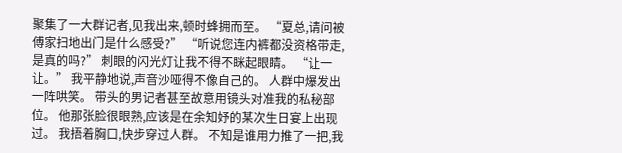聚集了一大群记者,见我出来,顿时蜂拥而至。 “夏总,请问被傅家扫地出门是什么感受?” “听说您连内裤都没资格带走,是真的吗?” 刺眼的闪光灯让我不得不眯起眼睛。 “让一让。” 我平静地说,声音沙哑得不像自己的。 人群中爆发出一阵哄笑。 带头的男记者甚至故意用镜头对准我的私秘部位。 他那张脸很眼熟,应该是在余知妤的某次生日宴上出现过。 我捂着胸口,快步穿过人群。 不知是谁用力推了一把,我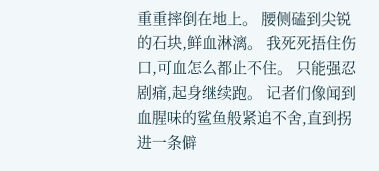重重摔倒在地上。 腰侧磕到尖锐的石块,鲜血淋漓。 我死死捂住伤口,可血怎么都止不住。 只能强忍剧痛,起身继续跑。 记者们像闻到血腥味的鲨鱼般紧追不舍,直到拐进一条僻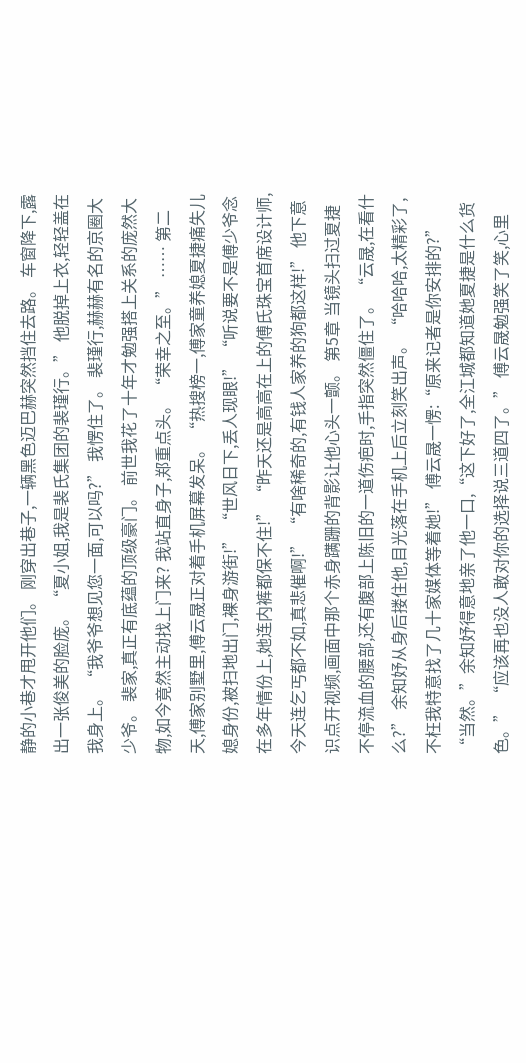静的小巷才甩开他们。 刚穿出巷子,一辆黑色迈巴赫突然挡住去路。 车窗降下,露出一张俊美的脸庞。 “夏小姐,我是裴氏集团的裴瑾行。” 他脱掉上衣,轻轻盖在我身上。 “我爷爷想见您一面,可以吗?” 我愣住了。 裴瑾行,赫赫有名的京圈大少爷。 裴家,真正有底蕴的顶级豪门。 前世我花了十年才勉强搭上关系的庞然大物,如今竟然主动找上门来? 我站直身子,郑重点头。 “荣幸之至。” …… 第二天,傅家别墅里,傅云晟正对着手机屏幕发呆。 “热搜榜一,傅家童养媳夏捷痛失儿媳身份,被扫地出门,裸身游街!” “世风日下,丢人现眼!” “听说要不是傅少爷念在多年情份上,她连内裤都保不住!” “昨天还是高高在上的傅氏珠宝首席设计师,今天连乞丐都不如,真悲催啊!” “有啥稀奇的,有钱人家养的狗都这样!” 他下意识点开视频,画面中那个赤身蹒跚的背影让他心头一颤。 第5章 当镜头扫过夏捷不停流血的腰部,还有腹部上陈旧的一道伤疤时,手指突然僵住了。 “云晟,在看什么?” 余知妤从身后搂住他,目光落在手机上后立刻笑出声。 “哈哈哈,太精彩了,不枉我特意找了几十家媒体等着她!” 傅云晟一愣:“原来记者是你安排的?” “当然。”余知妤得意地亲了他一口,“这下好了,全江城都知道她夏捷是什么货色。” “应该再也没人敢对你的选择说三道四了。” 傅云晟勉强笑了笑,心里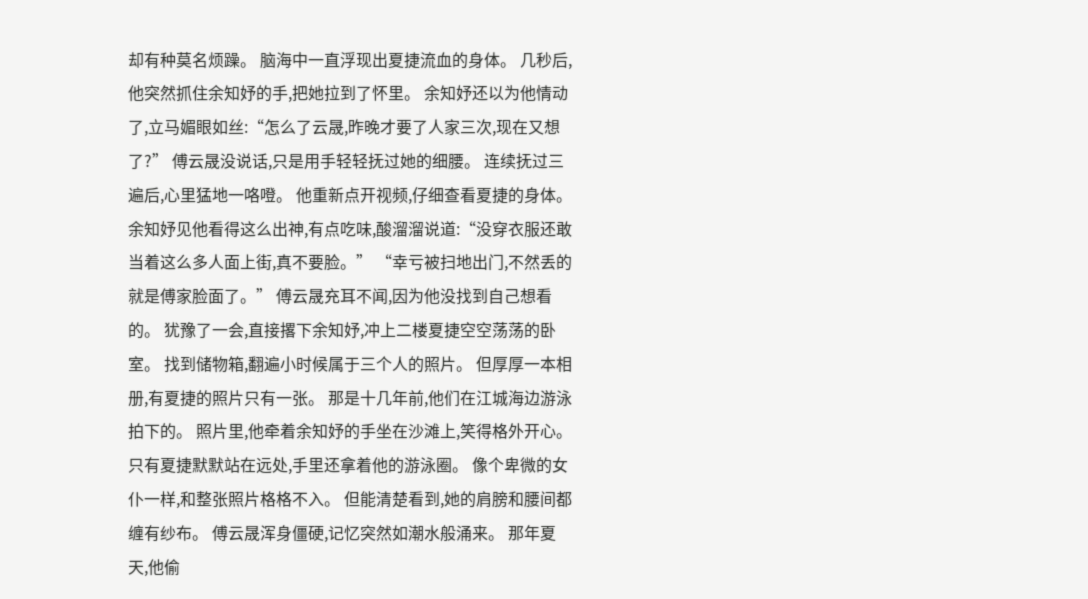却有种莫名烦躁。 脑海中一直浮现出夏捷流血的身体。 几秒后,他突然抓住余知妤的手,把她拉到了怀里。 余知妤还以为他情动了,立马媚眼如丝:“怎么了云晟,昨晚才要了人家三次,现在又想了?” 傅云晟没说话,只是用手轻轻抚过她的细腰。 连续抚过三遍后,心里猛地一咯噔。 他重新点开视频,仔细查看夏捷的身体。 余知妤见他看得这么出神,有点吃味,酸溜溜说道:“没穿衣服还敢当着这么多人面上街,真不要脸。” “幸亏被扫地出门,不然丢的就是傅家脸面了。” 傅云晟充耳不闻,因为他没找到自己想看的。 犹豫了一会,直接撂下余知妤,冲上二楼夏捷空空荡荡的卧室。 找到储物箱,翻遍小时候属于三个人的照片。 但厚厚一本相册,有夏捷的照片只有一张。 那是十几年前,他们在江城海边游泳拍下的。 照片里,他牵着余知妤的手坐在沙滩上,笑得格外开心。 只有夏捷默默站在远处,手里还拿着他的游泳圈。 像个卑微的女仆一样,和整张照片格格不入。 但能清楚看到,她的肩膀和腰间都缠有纱布。 傅云晟浑身僵硬,记忆突然如潮水般涌来。 那年夏天,他偷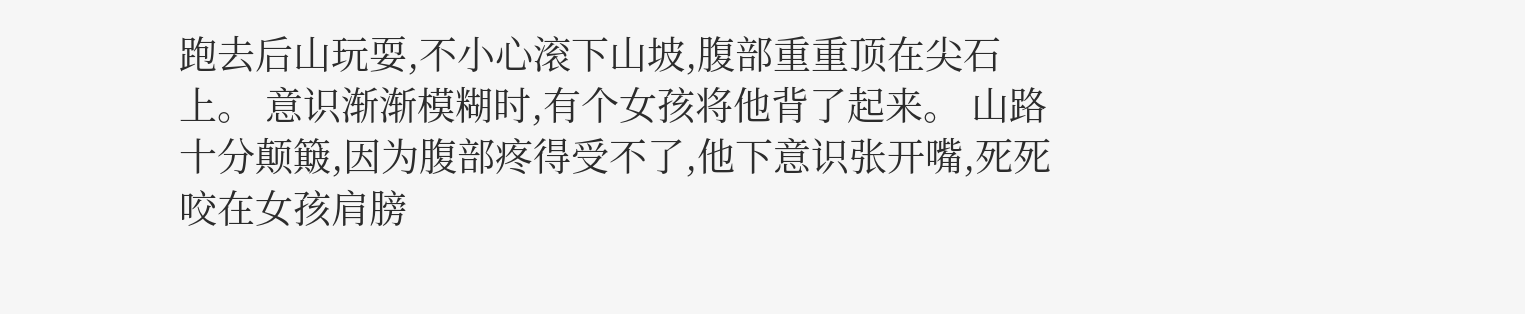跑去后山玩耍,不小心滚下山坡,腹部重重顶在尖石上。 意识渐渐模糊时,有个女孩将他背了起来。 山路十分颠簸,因为腹部疼得受不了,他下意识张开嘴,死死咬在女孩肩膀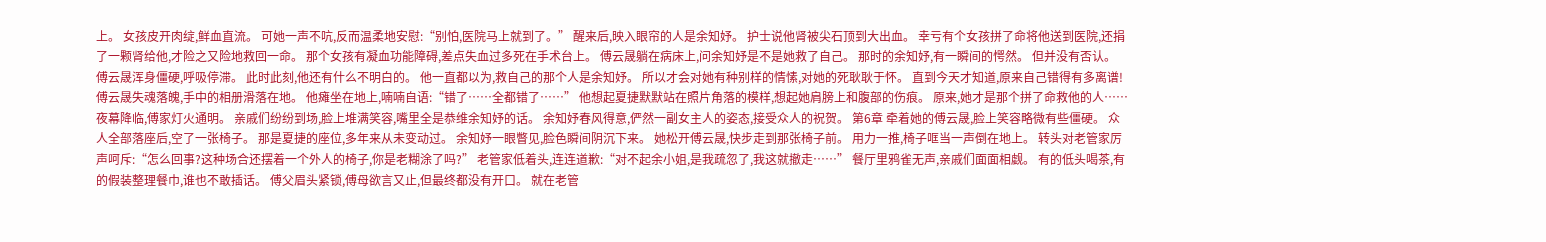上。 女孩皮开肉绽,鲜血直流。 可她一声不吭,反而温柔地安慰:“别怕,医院马上就到了。” 醒来后,映入眼帘的人是余知妤。 护士说他肾被尖石顶到大出血。 幸亏有个女孩拼了命将他送到医院,还捐了一颗肾给他,才险之又险地救回一命。 那个女孩有凝血功能障碍,差点失血过多死在手术台上。 傅云晟躺在病床上,问余知妤是不是她救了自己。 那时的余知妤,有一瞬间的愕然。 但并没有否认。 傅云晟浑身僵硬,呼吸停滞。 此时此刻,他还有什么不明白的。 他一直都以为,救自己的那个人是余知妤。 所以才会对她有种别样的情愫,对她的死耿耿于怀。 直到今天才知道,原来自己错得有多离谱! 傅云晟失魂落魄,手中的相册滑落在地。 他瘫坐在地上,喃喃自语:“错了……全都错了……” 他想起夏捷默默站在照片角落的模样,想起她肩膀上和腹部的伤痕。 原来,她才是那个拼了命救他的人…… 夜幕降临,傅家灯火通明。 亲戚们纷纷到场,脸上堆满笑容,嘴里全是恭维余知妤的话。 余知妤春风得意,俨然一副女主人的姿态,接受众人的祝贺。 第6章 牵着她的傅云晟,脸上笑容略微有些僵硬。 众人全部落座后,空了一张椅子。 那是夏捷的座位,多年来从未变动过。 余知妤一眼瞥见,脸色瞬间阴沉下来。 她松开傅云晟,快步走到那张椅子前。 用力一推,椅子哐当一声倒在地上。 转头对老管家厉声呵斥:“怎么回事?这种场合还摆着一个外人的椅子,你是老糊涂了吗?” 老管家低着头,连连道歉:“对不起余小姐,是我疏忽了,我这就撤走……” 餐厅里鸦雀无声,亲戚们面面相觑。 有的低头喝茶,有的假装整理餐巾,谁也不敢插话。 傅父眉头紧锁,傅母欲言又止,但最终都没有开口。 就在老管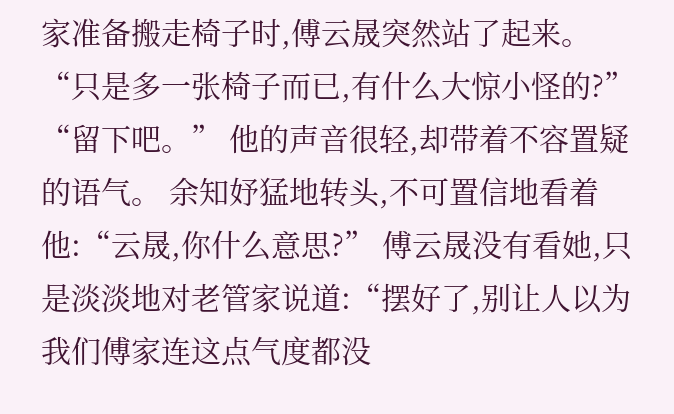家准备搬走椅子时,傅云晟突然站了起来。 “只是多一张椅子而已,有什么大惊小怪的?” “留下吧。” 他的声音很轻,却带着不容置疑的语气。 余知妤猛地转头,不可置信地看着他:“云晟,你什么意思?” 傅云晟没有看她,只是淡淡地对老管家说道:“摆好了,别让人以为我们傅家连这点气度都没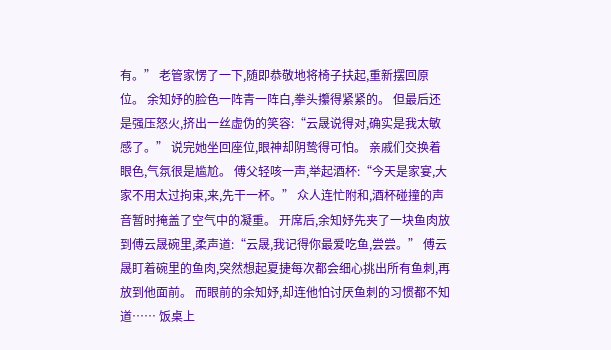有。” 老管家愣了一下,随即恭敬地将椅子扶起,重新摆回原位。 余知妤的脸色一阵青一阵白,拳头攥得紧紧的。 但最后还是强压怒火,挤出一丝虚伪的笑容:“云晟说得对,确实是我太敏感了。” 说完她坐回座位,眼神却阴鸷得可怕。 亲戚们交换着眼色,气氛很是尴尬。 傅父轻咳一声,举起酒杯:“今天是家宴,大家不用太过拘束,来,先干一杯。” 众人连忙附和,酒杯碰撞的声音暂时掩盖了空气中的凝重。 开席后,余知妤先夹了一块鱼肉放到傅云晟碗里,柔声道:“云晟,我记得你最爱吃鱼,尝尝。” 傅云晟盯着碗里的鱼肉,突然想起夏捷每次都会细心挑出所有鱼刺,再放到他面前。 而眼前的余知妤,却连他怕讨厌鱼刺的习惯都不知道…… 饭桌上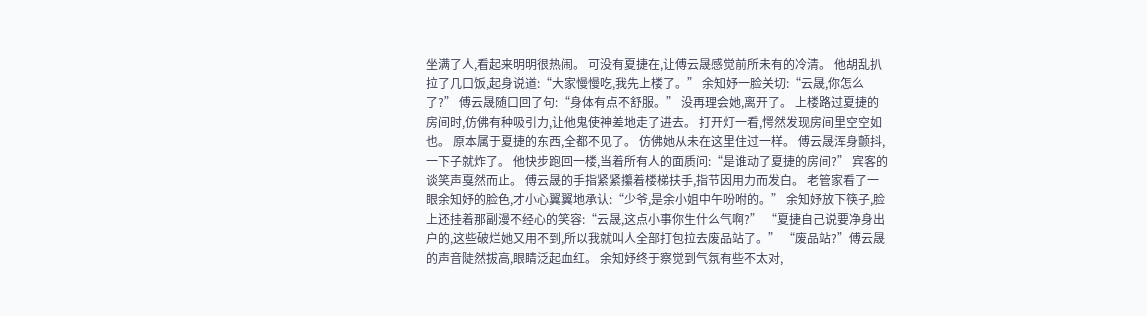坐满了人,看起来明明很热闹。 可没有夏捷在,让傅云晟感觉前所未有的冷清。 他胡乱扒拉了几口饭,起身说道:“大家慢慢吃,我先上楼了。” 余知妤一脸关切:“云晟,你怎么了?” 傅云晟随口回了句:“身体有点不舒服。” 没再理会她,离开了。 上楼路过夏捷的房间时,仿佛有种吸引力,让他鬼使神差地走了进去。 打开灯一看,愕然发现房间里空空如也。 原本属于夏捷的东西,全都不见了。 仿佛她从未在这里住过一样。 傅云晟浑身颤抖,一下子就炸了。 他快步跑回一楼,当着所有人的面质问:“是谁动了夏捷的房间?” 宾客的谈笑声戛然而止。 傅云晟的手指紧紧攥着楼梯扶手,指节因用力而发白。 老管家看了一眼余知妤的脸色,才小心翼翼地承认:“少爷,是余小姐中午吩咐的。” 余知妤放下筷子,脸上还挂着那副漫不经心的笑容:“云晟,这点小事你生什么气啊?” “夏捷自己说要净身出户的,这些破烂她又用不到,所以我就叫人全部打包拉去废品站了。” “废品站?”傅云晟的声音陡然拔高,眼睛泛起血红。 余知妤终于察觉到气氛有些不太对,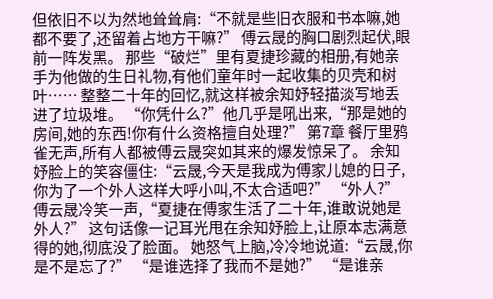但依旧不以为然地耸耸肩:“不就是些旧衣服和书本嘛,她都不要了,还留着占地方干嘛?” 傅云晟的胸口剧烈起伏,眼前一阵发黑。 那些“破烂”里有夏捷珍藏的相册,有她亲手为他做的生日礼物,有他们童年时一起收集的贝壳和树叶…… 整整二十年的回忆,就这样被余知妤轻描淡写地丢进了垃圾堆。 “你凭什么?”他几乎是吼出来,“那是她的房间,她的东西!你有什么资格擅自处理?” 第7章 餐厅里鸦雀无声,所有人都被傅云晟突如其来的爆发惊呆了。 余知妤脸上的笑容僵住:“云晟,今天是我成为傅家儿媳的日子,你为了一个外人这样大呼小叫,不太合适吧?” “外人?”傅云晟冷笑一声,“夏捷在傅家生活了二十年,谁敢说她是外人?” 这句话像一记耳光甩在余知妤脸上,让原本志满意得的她,彻底没了脸面。 她怒气上脑,冷冷地说道:“云晟,你是不是忘了?” “是谁选择了我而不是她?” “是谁亲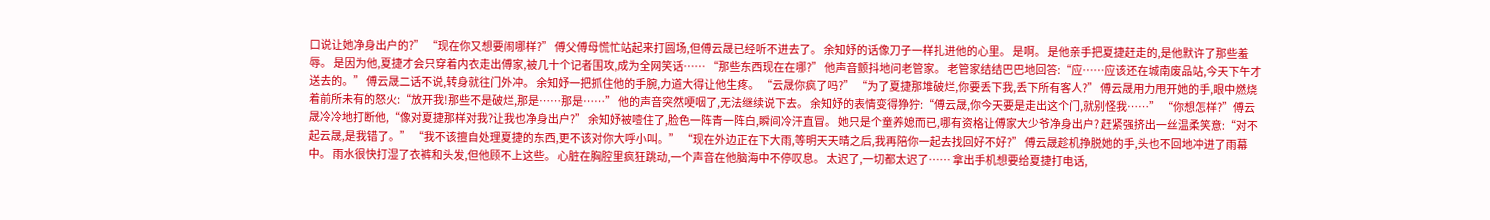口说让她净身出户的?” “现在你又想要闹哪样?” 傅父傅母慌忙站起来打圆场,但傅云晟已经听不进去了。 余知妤的话像刀子一样扎进他的心里。 是啊。 是他亲手把夏捷赶走的,是他默许了那些羞辱。 是因为他,夏捷才会只穿着内衣走出傅家,被几十个记者围攻,成为全网笑话…… “那些东西现在在哪?” 他声音颤抖地问老管家。 老管家结结巴巴地回答:“应……应该还在城南废品站,今天下午才送去的。” 傅云晟二话不说,转身就往门外冲。 余知妤一把抓住他的手腕,力道大得让他生疼。 “云晟你疯了吗?” “为了夏捷那堆破烂,你要丢下我,丢下所有客人?” 傅云晟用力甩开她的手,眼中燃烧着前所未有的怒火:“放开我!那些不是破烂,那是……那是……” 他的声音突然哽咽了,无法继续说下去。 余知妤的表情变得狰狞:“傅云晟,你今天要是走出这个门,就别怪我……” “你想怎样?”傅云晟冷冷地打断他,“像对夏捷那样对我?让我也净身出户?” 余知妤被噎住了,脸色一阵青一阵白,瞬间冷汗直冒。 她只是个童养媳而已,哪有资格让傅家大少爷净身出户? 赶紧强挤出一丝温柔笑意:“对不起云晟,是我错了。” “我不该擅自处理夏捷的东西,更不该对你大呼小叫。” “现在外边正在下大雨,等明天天晴之后,我再陪你一起去找回好不好?” 傅云晟趁机挣脱她的手,头也不回地冲进了雨幕中。 雨水很快打湿了衣裤和头发,但他顾不上这些。 心脏在胸腔里疯狂跳动,一个声音在他脑海中不停叹息。 太迟了,一切都太迟了…… 拿出手机想要给夏捷打电话,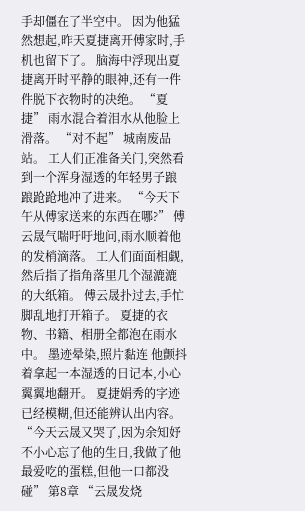手却僵在了半空中。 因为他猛然想起,昨天夏捷离开傅家时,手机也留下了。 脑海中浮现出夏捷离开时平静的眼神,还有一件件脱下衣物时的决绝。 “夏捷” 雨水混合着泪水从他脸上滑落。 “对不起” 城南废品站。 工人们正准备关门,突然看到一个浑身湿透的年轻男子踉踉跄跄地冲了进来。 “今天下午从傅家送来的东西在哪?” 傅云晟气喘吁吁地问,雨水顺着他的发梢滴落。 工人们面面相觑,然后指了指角落里几个湿漉漉的大纸箱。 傅云晟扑过去,手忙脚乱地打开箱子。 夏捷的衣物、书籍、相册全都泡在雨水中。 墨迹晕染,照片黏连 他颤抖着拿起一本湿透的日记本,小心翼翼地翻开。 夏捷娟秀的字迹已经模糊,但还能辨认出内容。 “今天云晟又哭了,因为余知妤不小心忘了他的生日,我做了他最爱吃的蛋糕,但他一口都没碰” 第8章 “云晟发烧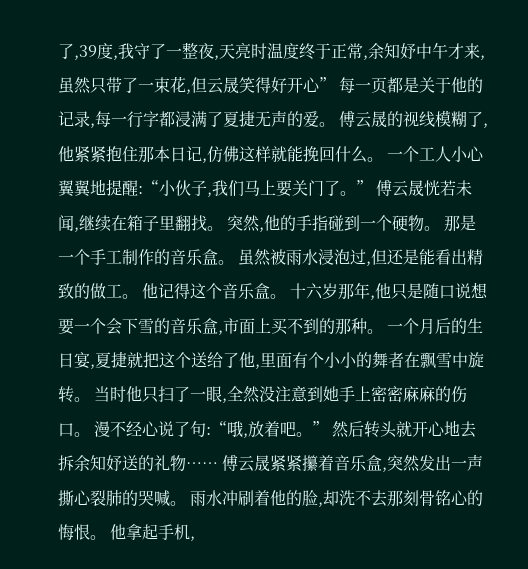了,39度,我守了一整夜,天亮时温度终于正常,余知妤中午才来,虽然只带了一束花,但云晟笑得好开心” 每一页都是关于他的记录,每一行字都浸满了夏捷无声的爱。 傅云晟的视线模糊了,他紧紧抱住那本日记,仿佛这样就能挽回什么。 一个工人小心翼翼地提醒:“小伙子,我们马上要关门了。” 傅云晟恍若未闻,继续在箱子里翻找。 突然,他的手指碰到一个硬物。 那是一个手工制作的音乐盒。 虽然被雨水浸泡过,但还是能看出精致的做工。 他记得这个音乐盒。 十六岁那年,他只是随口说想要一个会下雪的音乐盒,市面上买不到的那种。 一个月后的生日宴,夏捷就把这个送给了他,里面有个小小的舞者在飘雪中旋转。 当时他只扫了一眼,全然没注意到她手上密密麻麻的伤口。 漫不经心说了句:“哦,放着吧。” 然后转头就开心地去拆余知妤送的礼物…… 傅云晟紧紧攥着音乐盒,突然发出一声撕心裂肺的哭喊。 雨水冲刷着他的脸,却洗不去那刻骨铭心的悔恨。 他拿起手机,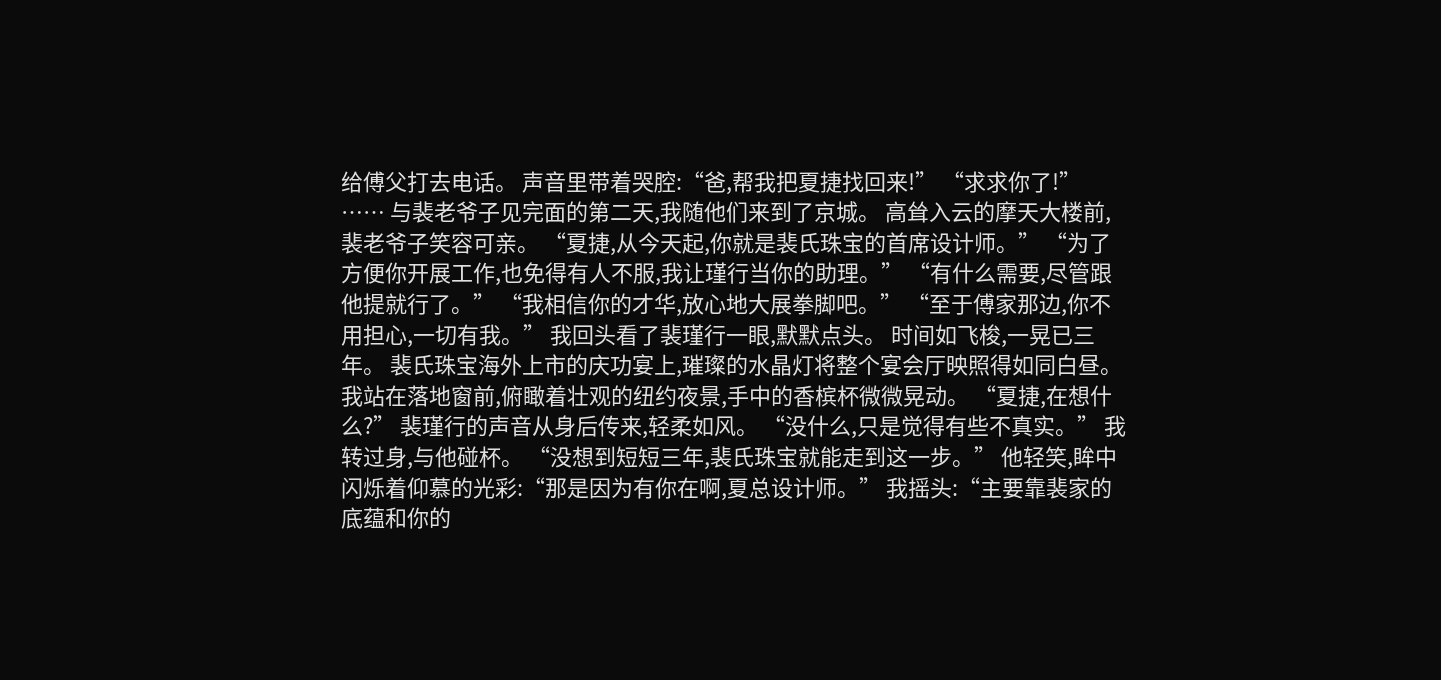给傅父打去电话。 声音里带着哭腔:“爸,帮我把夏捷找回来!” “求求你了!” …… 与裴老爷子见完面的第二天,我随他们来到了京城。 高耸入云的摩天大楼前,裴老爷子笑容可亲。 “夏捷,从今天起,你就是裴氏珠宝的首席设计师。” “为了方便你开展工作,也免得有人不服,我让瑾行当你的助理。” “有什么需要,尽管跟他提就行了。” “我相信你的才华,放心地大展拳脚吧。” “至于傅家那边,你不用担心,一切有我。” 我回头看了裴瑾行一眼,默默点头。 时间如飞梭,一晃已三年。 裴氏珠宝海外上市的庆功宴上,璀璨的水晶灯将整个宴会厅映照得如同白昼。 我站在落地窗前,俯瞰着壮观的纽约夜景,手中的香槟杯微微晃动。 “夏捷,在想什么?” 裴瑾行的声音从身后传来,轻柔如风。 “没什么,只是觉得有些不真实。” 我转过身,与他碰杯。 “没想到短短三年,裴氏珠宝就能走到这一步。” 他轻笑,眸中闪烁着仰慕的光彩:“那是因为有你在啊,夏总设计师。” 我摇头:“主要靠裴家的底蕴和你的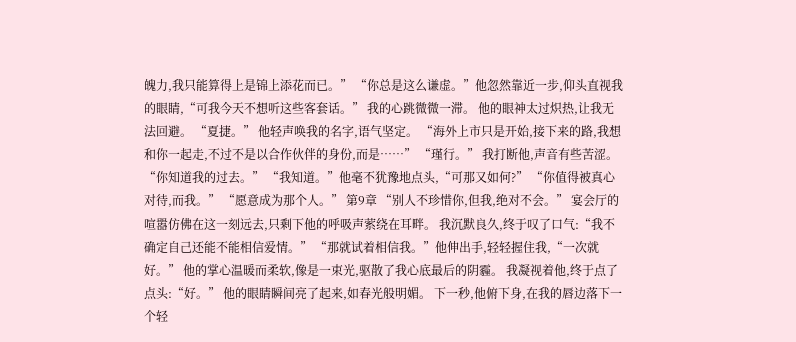魄力,我只能算得上是锦上添花而已。” “你总是这么谦虚。”他忽然靠近一步,仰头直视我的眼睛,“可我今天不想听这些客套话。” 我的心跳微微一滞。 他的眼神太过炽热,让我无法回避。 “夏捷。” 他轻声唤我的名字,语气坚定。 “海外上市只是开始,接下来的路,我想和你一起走,不过不是以合作伙伴的身份,而是……” “瑾行。” 我打断他,声音有些苦涩。 “你知道我的过去。” “我知道。”他毫不犹豫地点头,“可那又如何?” “你值得被真心对待,而我。” “愿意成为那个人。” 第9章 “别人不珍惜你,但我,绝对不会。” 宴会厅的喧嚣仿佛在这一刻远去,只剩下他的呼吸声萦绕在耳畔。 我沉默良久,终于叹了口气:“我不确定自己还能不能相信爱情。” “那就试着相信我。”他伸出手,轻轻握住我,“一次就好。” 他的掌心温暖而柔软,像是一束光,驱散了我心底最后的阴霾。 我凝视着他,终于点了点头:“好。” 他的眼睛瞬间亮了起来,如春光般明媚。 下一秒,他俯下身,在我的唇边落下一个轻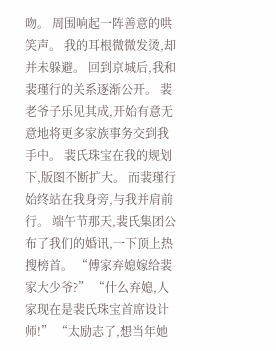吻。 周围响起一阵善意的哄笑声。 我的耳根微微发烫,却并未躲避。 回到京城后,我和裴瑾行的关系逐渐公开。 裴老爷子乐见其成,开始有意无意地将更多家族事务交到我手中。 裴氏珠宝在我的规划下,版图不断扩大。 而裴瑾行始终站在我身旁,与我并肩前行。 端午节那天,裴氏集团公布了我们的婚讯,一下顶上热搜榜首。 “傅家弃媳嫁给裴家大少爷?” “什么弃媳,人家现在是裴氏珠宝首席设计师!” “太励志了,想当年她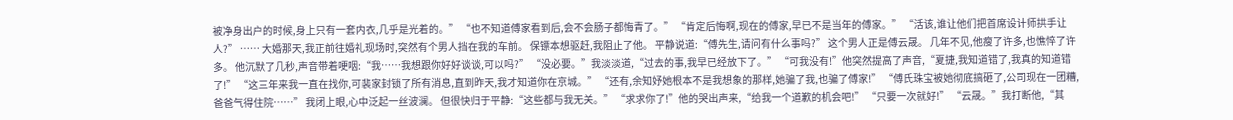被净身出户的时候,身上只有一套内衣,几乎是光着的。” “也不知道傅家看到后,会不会肠子都悔青了。” “肯定后悔啊,现在的傅家,早已不是当年的傅家。” “活该,谁让他们把首席设计师拱手让人?” …… 大婚那天,我正前往婚礼现场时,突然有个男人挡在我的车前。 保镖本想驱赶,我阻止了他。 平静说道:“傅先生,请问有什么事吗?” 这个男人正是傅云晟。 几年不见,他瘦了许多,也憔悴了许多。 他沉默了几秒,声音带着哽咽:“我……我想跟你好好谈谈,可以吗?” “没必要。”我淡淡道,“过去的事,我早已经放下了。” “可我没有!”他突然提高了声音,“夏捷,我知道错了,我真的知道错了!” “这三年来我一直在找你,可裴家封锁了所有消息,直到昨天,我才知道你在京城。” “还有,余知妤她根本不是我想象的那样,她骗了我,也骗了傅家!” “傅氏珠宝被她彻底搞砸了,公司现在一团糟,爸爸气得住院……” 我闭上眼,心中泛起一丝波澜。 但很快归于平静:“这些都与我无关。” “求求你了!”他的哭出声来,“给我一个道歉的机会吧!” “只要一次就好!” “云晟。”我打断他,“其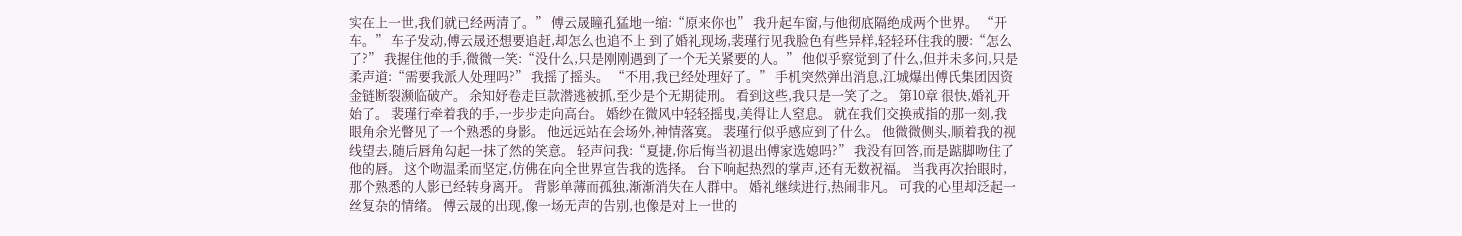实在上一世,我们就已经两清了。” 傅云晟瞳孔猛地一缩:“原来你也” 我升起车窗,与他彻底隔绝成两个世界。 “开车。” 车子发动,傅云晟还想要追赶,却怎么也追不上 到了婚礼现场,裴瑾行见我脸色有些异样,轻轻环住我的腰:“怎么了?” 我握住他的手,微微一笑:“没什么,只是刚刚遇到了一个无关紧要的人。” 他似乎察觉到了什么,但并未多问,只是柔声道:“需要我派人处理吗?” 我摇了摇头。 “不用,我已经处理好了。” 手机突然弹出消息,江城爆出傅氏集团因资金链断裂濒临破产。 余知妤卷走巨款潜逃被抓,至少是个无期徒刑。 看到这些,我只是一笑了之。 第10章 很快,婚礼开始了。 裴瑾行牵着我的手,一步步走向高台。 婚纱在微风中轻轻摇曳,美得让人窒息。 就在我们交换戒指的那一刻,我眼角余光瞥见了一个熟悉的身影。 他远远站在会场外,神情落寞。 裴瑾行似乎感应到了什么。 他微微侧头,顺着我的视线望去,随后唇角勾起一抹了然的笑意。 轻声问我:“夏捷,你后悔当初退出傅家选媳吗?” 我没有回答,而是踮脚吻住了他的唇。 这个吻温柔而坚定,仿佛在向全世界宣告我的选择。 台下响起热烈的掌声,还有无数祝福。 当我再次抬眼时,那个熟悉的人影已经转身离开。 背影单薄而孤独,渐渐消失在人群中。 婚礼继续进行,热闹非凡。 可我的心里却泛起一丝复杂的情绪。 傅云晟的出现,像一场无声的告别,也像是对上一世的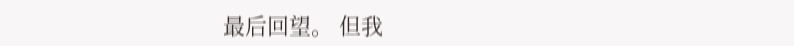最后回望。 但我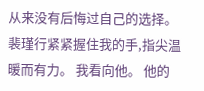从来没有后悔过自己的选择。 裴瑾行紧紧握住我的手,指尖温暖而有力。 我看向他。 他的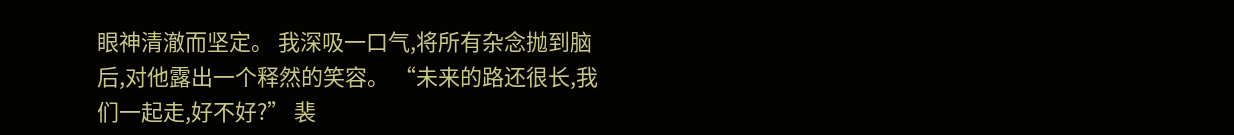眼神清澈而坚定。 我深吸一口气,将所有杂念抛到脑后,对他露出一个释然的笑容。 “未来的路还很长,我们一起走,好不好?” 裴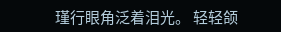瑾行眼角泛着泪光。 轻轻颌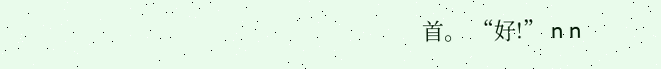首。 “好!” n n